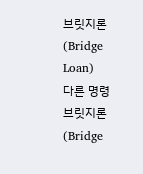브릿지론 (Bridge Loan)
다른 명령
브릿지론 (Bridge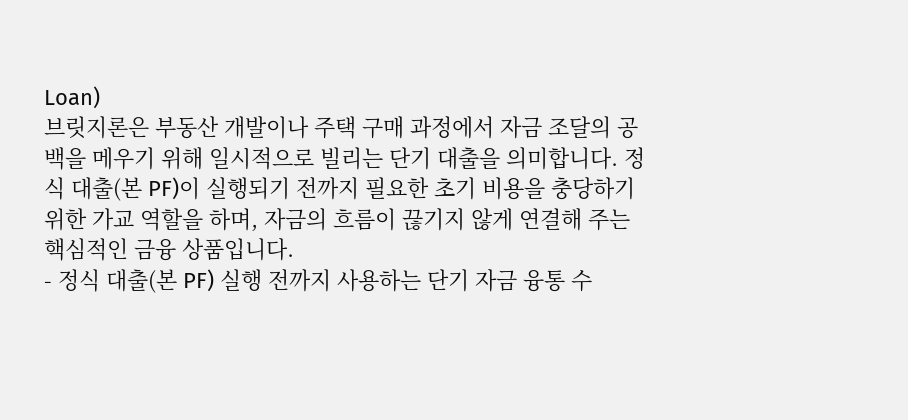Loan)
브릿지론은 부동산 개발이나 주택 구매 과정에서 자금 조달의 공백을 메우기 위해 일시적으로 빌리는 단기 대출을 의미합니다. 정식 대출(본 PF)이 실행되기 전까지 필요한 초기 비용을 충당하기 위한 가교 역할을 하며, 자금의 흐름이 끊기지 않게 연결해 주는 핵심적인 금융 상품입니다.
- 정식 대출(본 PF) 실행 전까지 사용하는 단기 자금 융통 수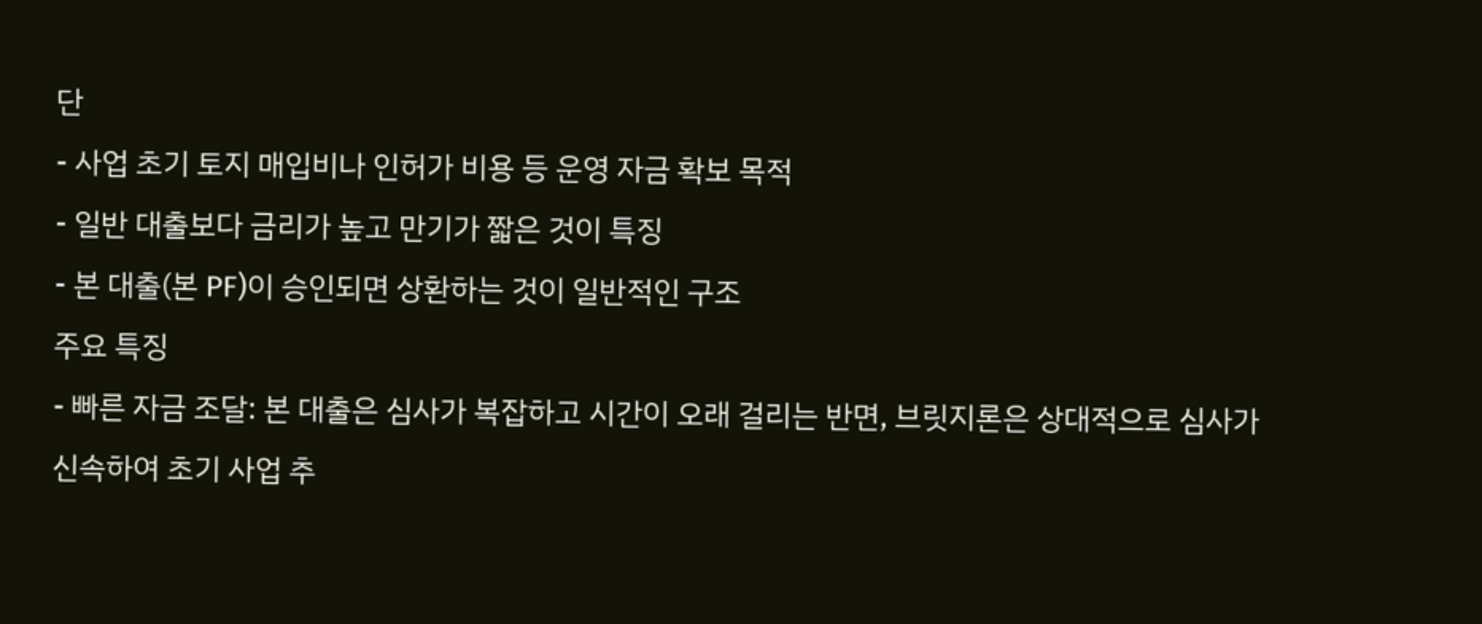단
- 사업 초기 토지 매입비나 인허가 비용 등 운영 자금 확보 목적
- 일반 대출보다 금리가 높고 만기가 짧은 것이 특징
- 본 대출(본 PF)이 승인되면 상환하는 것이 일반적인 구조
주요 특징
- 빠른 자금 조달: 본 대출은 심사가 복잡하고 시간이 오래 걸리는 반면, 브릿지론은 상대적으로 심사가 신속하여 초기 사업 추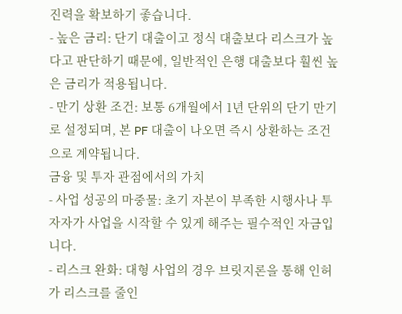진력을 확보하기 좋습니다.
- 높은 금리: 단기 대출이고 정식 대출보다 리스크가 높다고 판단하기 때문에, 일반적인 은행 대출보다 훨씬 높은 금리가 적용됩니다.
- 만기 상환 조건: 보통 6개월에서 1년 단위의 단기 만기로 설정되며, 본 PF 대출이 나오면 즉시 상환하는 조건으로 계약됩니다.
금융 및 투자 관점에서의 가치
- 사업 성공의 마중물: 초기 자본이 부족한 시행사나 투자자가 사업을 시작할 수 있게 해주는 필수적인 자금입니다.
- 리스크 완화: 대형 사업의 경우 브릿지론을 통해 인허가 리스크를 줄인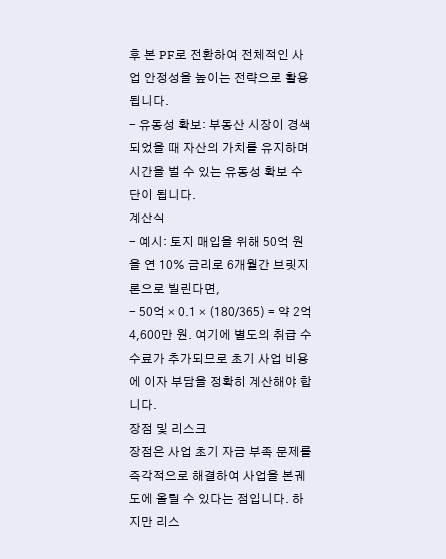후 본 PF로 전환하여 전체적인 사업 안정성을 높이는 전략으로 활용됩니다.
- 유동성 확보: 부동산 시장이 경색되었을 때 자산의 가치를 유지하며 시간을 벌 수 있는 유동성 확보 수단이 됩니다.
계산식
- 예시: 토지 매입을 위해 50억 원을 연 10% 금리로 6개월간 브릿지론으로 빌린다면,
- 50억 × 0.1 × (180/365) = 약 2억 4,600만 원. 여기에 별도의 취급 수수료가 추가되므로 초기 사업 비용에 이자 부담을 정확히 계산해야 합니다.
장점 및 리스크
장점은 사업 초기 자금 부족 문제를 즉각적으로 해결하여 사업을 본궤도에 올릴 수 있다는 점입니다. 하지만 리스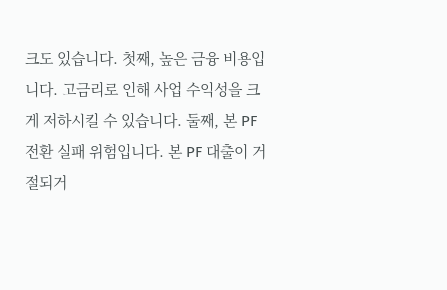크도 있습니다. 첫째, 높은 금융 비용입니다. 고금리로 인해 사업 수익성을 크게 저하시킬 수 있습니다. 둘째, 본 PF 전환 실패 위험입니다. 본 PF 대출이 거절되거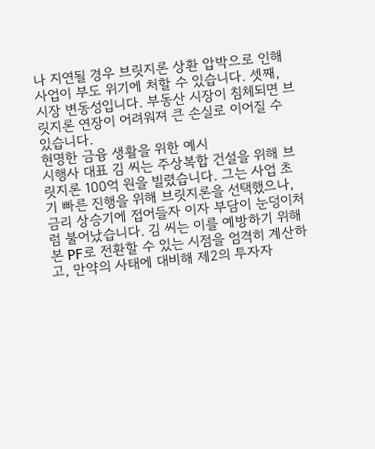나 지연될 경우 브릿지론 상환 압박으로 인해 사업이 부도 위기에 처할 수 있습니다. 셋째, 시장 변동성입니다. 부동산 시장이 침체되면 브릿지론 연장이 어려워져 큰 손실로 이어질 수 있습니다.
현명한 금융 생활을 위한 예시
시행사 대표 김 씨는 주상복합 건설을 위해 브릿지론 100억 원을 빌렸습니다. 그는 사업 초기 빠른 진행을 위해 브릿지론을 선택했으나, 금리 상승기에 접어들자 이자 부담이 눈덩이처럼 불어났습니다. 김 씨는 이를 예방하기 위해 본 PF로 전환할 수 있는 시점을 엄격히 계산하고, 만약의 사태에 대비해 제2의 투자자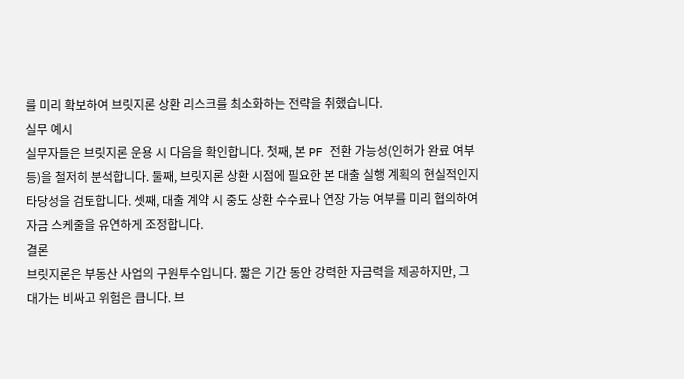를 미리 확보하여 브릿지론 상환 리스크를 최소화하는 전략을 취했습니다.
실무 예시
실무자들은 브릿지론 운용 시 다음을 확인합니다. 첫째, 본 PF 전환 가능성(인허가 완료 여부 등)을 철저히 분석합니다. 둘째, 브릿지론 상환 시점에 필요한 본 대출 실행 계획의 현실적인지 타당성을 검토합니다. 셋째, 대출 계약 시 중도 상환 수수료나 연장 가능 여부를 미리 협의하여 자금 스케줄을 유연하게 조정합니다.
결론
브릿지론은 부동산 사업의 구원투수입니다. 짧은 기간 동안 강력한 자금력을 제공하지만, 그 대가는 비싸고 위험은 큽니다. 브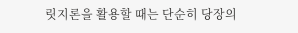릿지론을 활용할 때는 단순히 당장의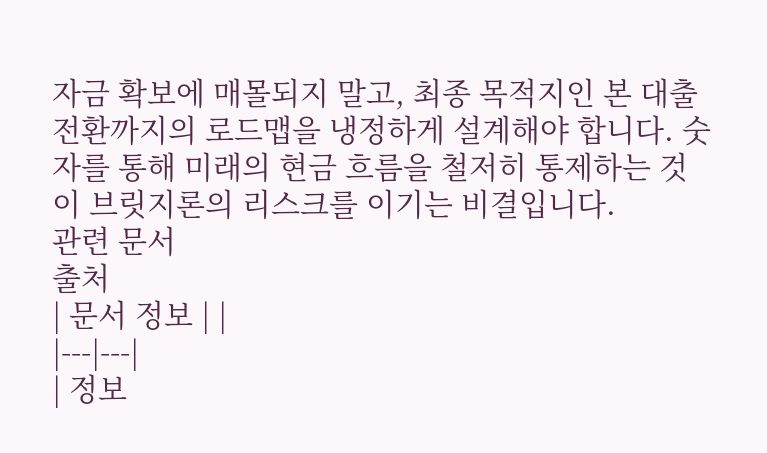자금 확보에 매몰되지 말고, 최종 목적지인 본 대출 전환까지의 로드맵을 냉정하게 설계해야 합니다. 숫자를 통해 미래의 현금 흐름을 철저히 통제하는 것이 브릿지론의 리스크를 이기는 비결입니다.
관련 문서
출처
| 문서 정보 | |
|---|---|
| 정보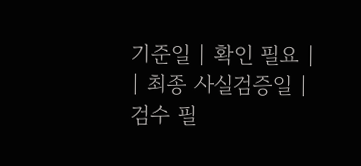기준일 | 확인 필요 |
| 최종 사실검증일 | 검수 필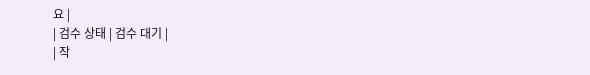요 |
| 검수 상태 | 검수 대기 |
| 작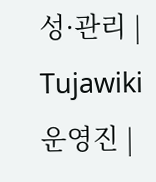성·관리 | Tujawiki 운영진 |